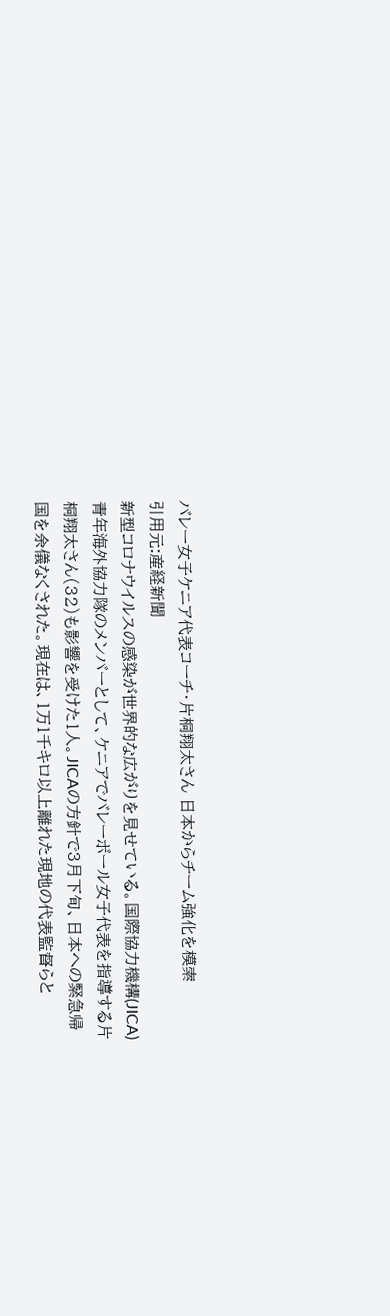バレー女子ケニア代表コーチ・片桐翔太さん 日本からチーム強化を模索
引用元:産経新聞
新型コロナウイルスの感染が世界的な広がりを見せている。国際協力機構(JICA)青年海外協力隊のメンバーとして、ケニアでバレーボール女子代表を指導する片桐翔太さん(32)も影響を受けた1人。JICAの方針で3月下旬、日本への緊急帰国を余儀なくされた。現在は、1万1千キロ以上離れた現地の代表監督らと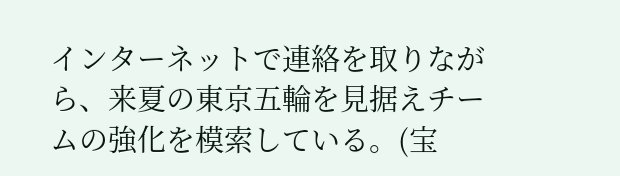インターネットで連絡を取りながら、来夏の東京五輪を見据えチームの強化を模索している。(宝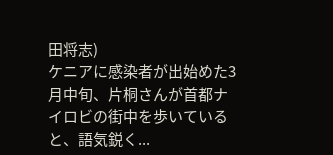田将志)
ケニアに感染者が出始めた3月中旬、片桐さんが首都ナイロビの街中を歩いていると、語気鋭く...